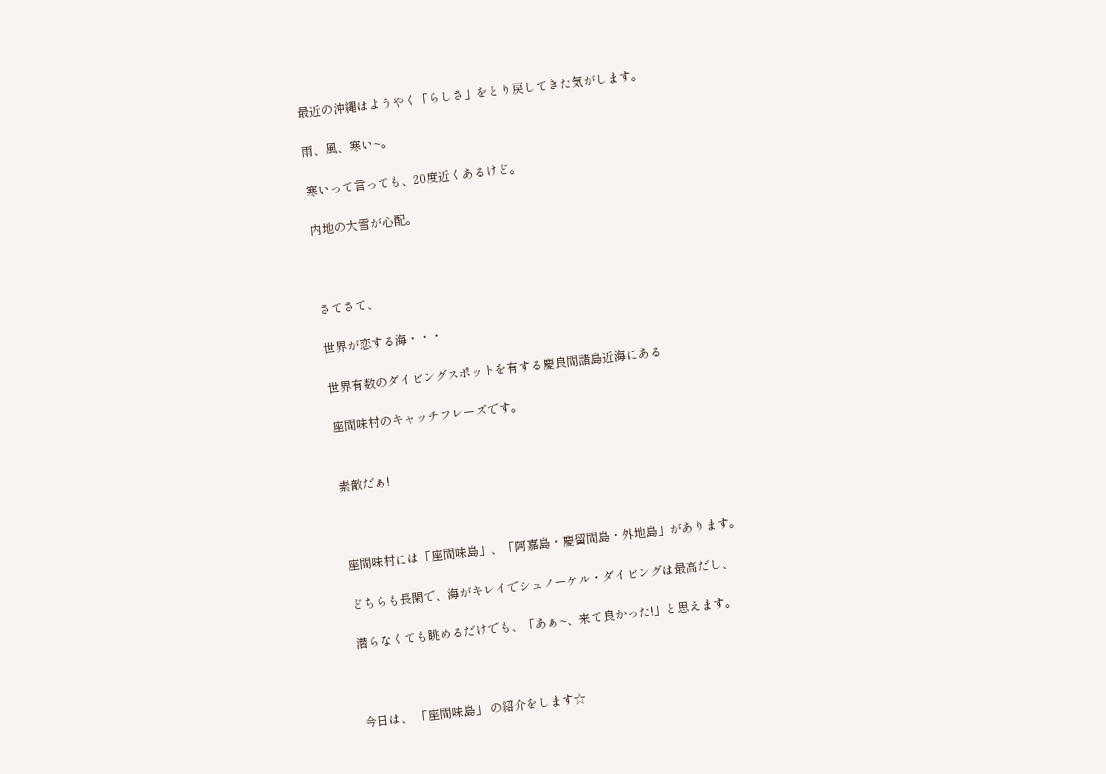最近の沖縄はようやく「らしさ」をとり戻してきた気がします。

雨、風、寒い~。

寒いって言っても、20度近くあるけど。

内地の大雪が心配。



さてさて、

世界が恋する海・・・

世界有数のダイビングスポットを有する慶良間諸島近海にある

座間味村のキャッチフレーズです。


素敵だぁ!



座間味村には「座間味島」、「阿嘉島・慶留間島・外地島」があります。

どちらも長閑で、海がキレイでシュノーケル・ダイビングは最高だし、

潜らなくても眺めるだけでも、「あぁ~、来て良かった!」と思えます。



今日は、 「座間味島」 の紹介をします☆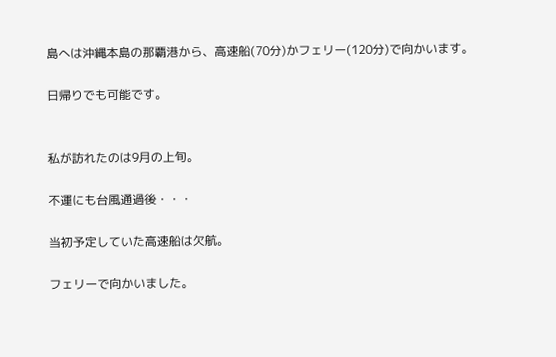島へは沖縄本島の那覇港から、高速船(70分)かフェリー(120分)で向かいます。

日帰りでも可能です。


私が訪れたのは9月の上旬。

不運にも台風通過後・・・

当初予定していた高速船は欠航。

フェリーで向かいました。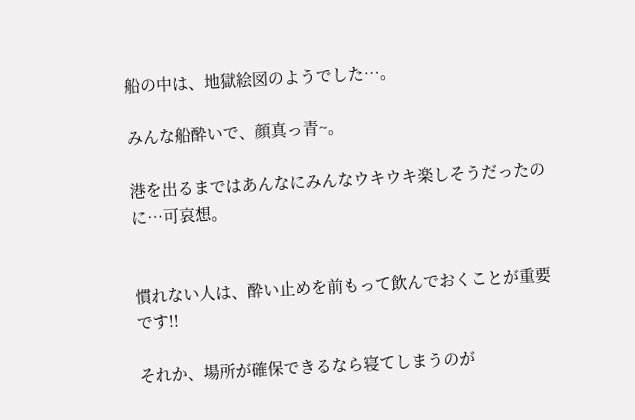船の中は、地獄絵図のようでした…。

みんな船酔いで、顔真っ青~。

港を出るまではあんなにみんなウキウキ楽しそうだったのに…可哀想。


慣れない人は、酔い止めを前もって飲んでおくことが重要です!!

それか、場所が確保できるなら寝てしまうのが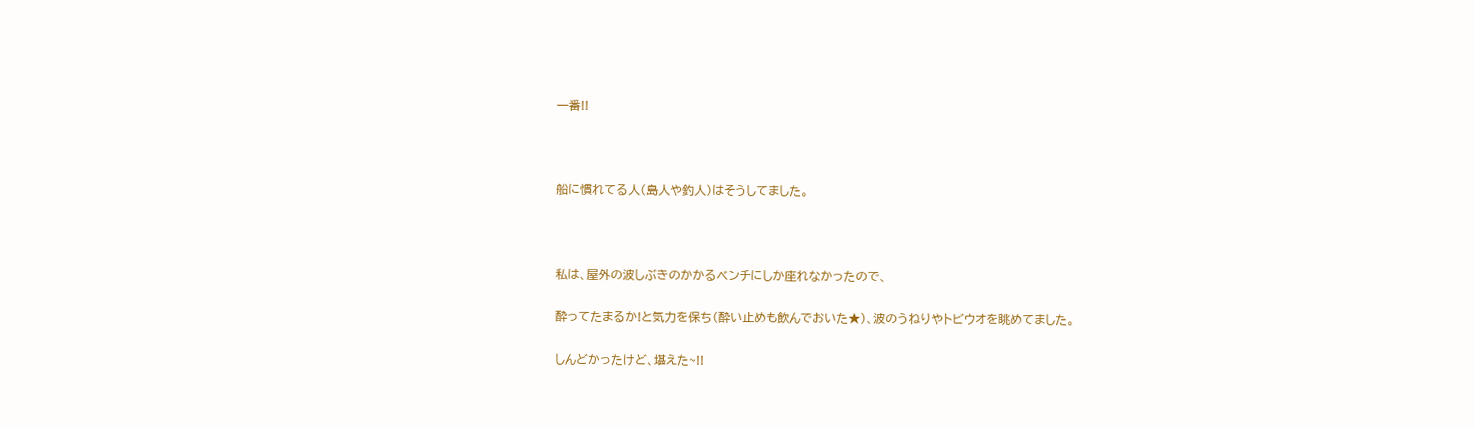一番!!



船に慣れてる人(島人や釣人)はそうしてました。



私は、屋外の波しぶきのかかるベンチにしか座れなかったので、

酔ってたまるか!と気力を保ち(酔い止めも飲んでおいた★)、波のうねりやトビウオを眺めてました。

しんどかったけど、堪えた~!!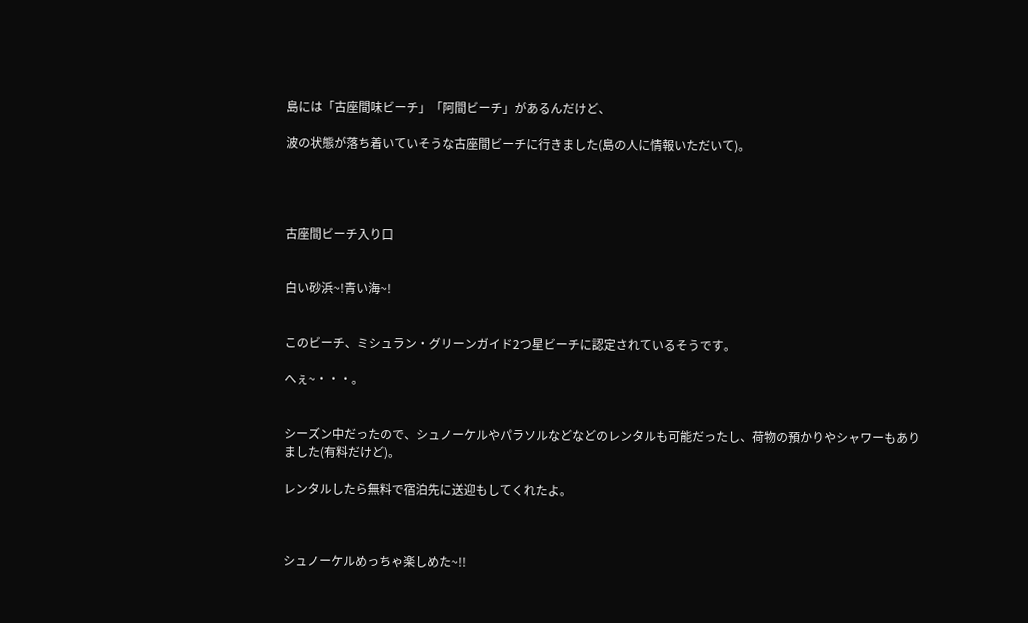島には「古座間味ビーチ」「阿間ビーチ」があるんだけど、

波の状態が落ち着いていそうな古座間ビーチに行きました(島の人に情報いただいて)。




古座間ビーチ入り口


白い砂浜~!青い海~!


このビーチ、ミシュラン・グリーンガイド2つ星ビーチに認定されているそうです。

へぇ~・・・。


シーズン中だったので、シュノーケルやパラソルなどなどのレンタルも可能だったし、荷物の預かりやシャワーもありました(有料だけど)。

レンタルしたら無料で宿泊先に送迎もしてくれたよ。



シュノーケルめっちゃ楽しめた~!!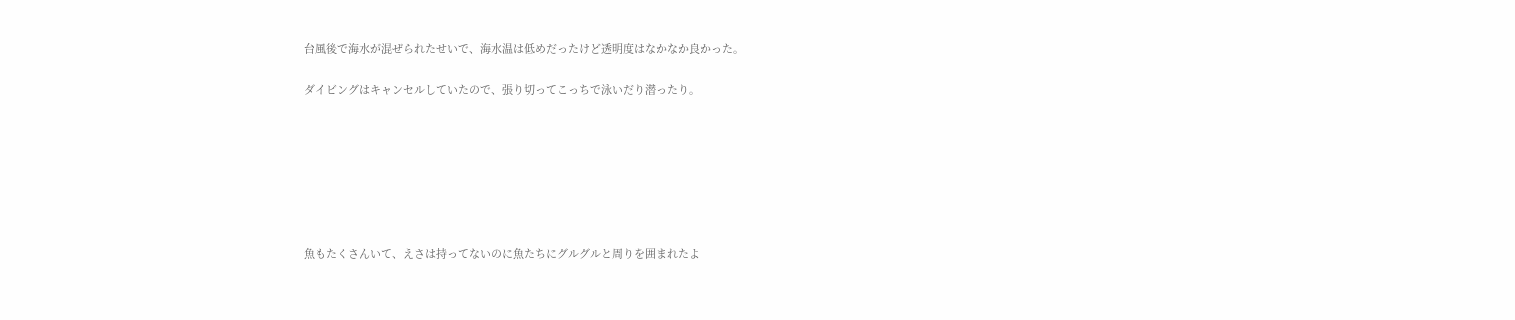台風後で海水が混ぜられたせいで、海水温は低めだったけど透明度はなかなか良かった。

ダイビングはキャンセルしていたので、張り切ってこっちで泳いだり潜ったり。







魚もたくさんいて、えさは持ってないのに魚たちにグルグルと周りを囲まれたよ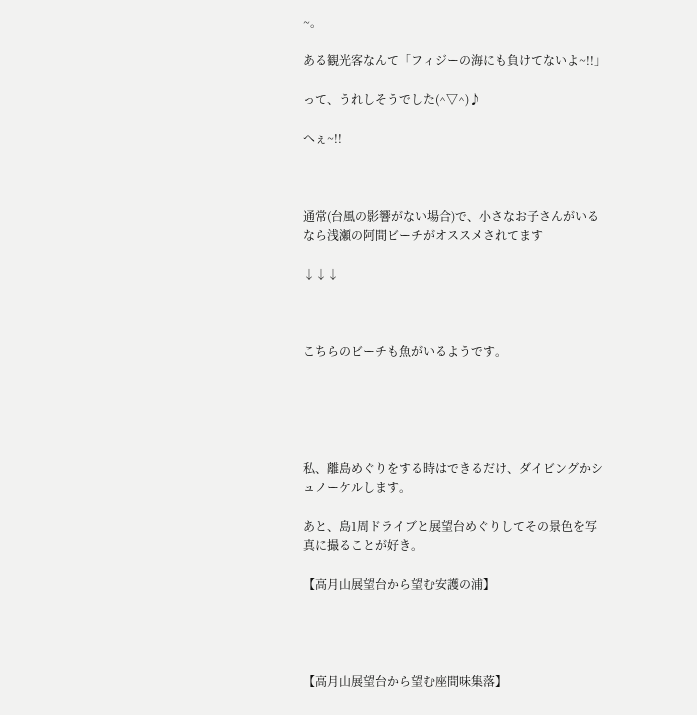~。

ある観光客なんて「フィジーの海にも負けてないよ~!!」

って、うれしそうでした(^▽^)♪

へぇ~!!



通常(台風の影響がない場合)で、小さなお子さんがいるなら浅瀬の阿間ビーチがオススメされてます

↓↓↓



こちらのビーチも魚がいるようです。





私、離島めぐりをする時はできるだけ、ダイビングかシュノーケルします。

あと、島1周ドライブと展望台めぐりしてその景色を写真に撮ることが好き。

【高月山展望台から望む安護の浦】




【高月山展望台から望む座間味集落】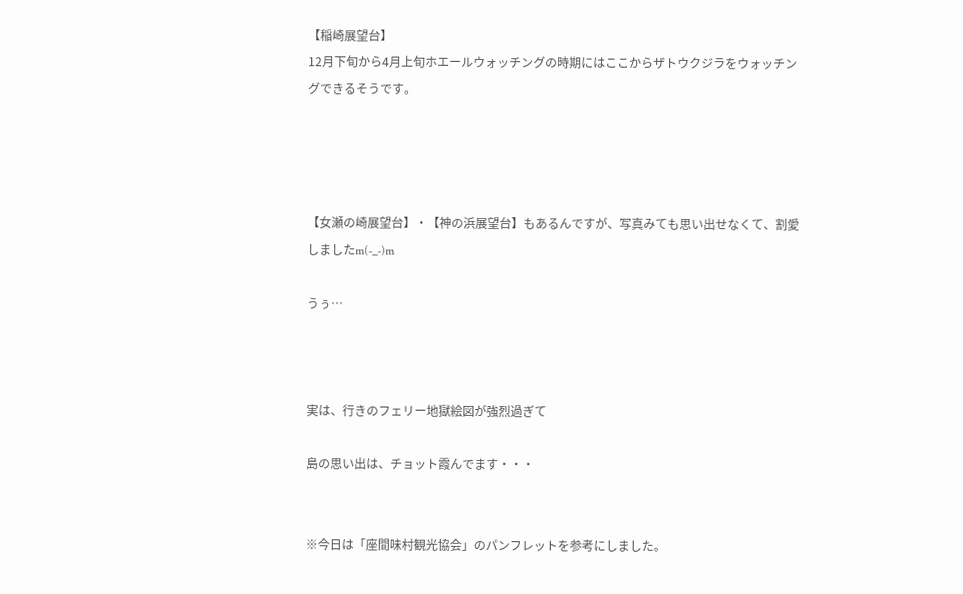【稲崎展望台】
12月下旬から4月上旬ホエールウォッチングの時期にはここからザトウクジラをウォッチングできるそうです。




【女瀬の崎展望台】・【神の浜展望台】もあるんですが、写真みても思い出せなくて、割愛しましたm(-_-)m

うぅ…



実は、行きのフェリー地獄絵図が強烈過ぎて

島の思い出は、チョット霞んでます・・・


※今日は「座間味村観光協会」のパンフレットを参考にしました。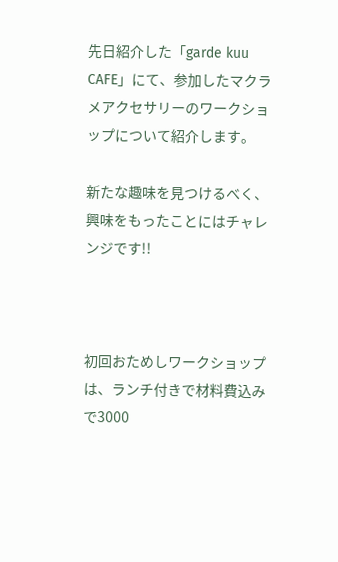先日紹介した「garde kuu CAFE」にて、参加したマクラメアクセサリーのワークショップについて紹介します。

新たな趣味を見つけるべく、興味をもったことにはチャレンジです!!



初回おためしワークショップは、ランチ付きで材料費込みで3000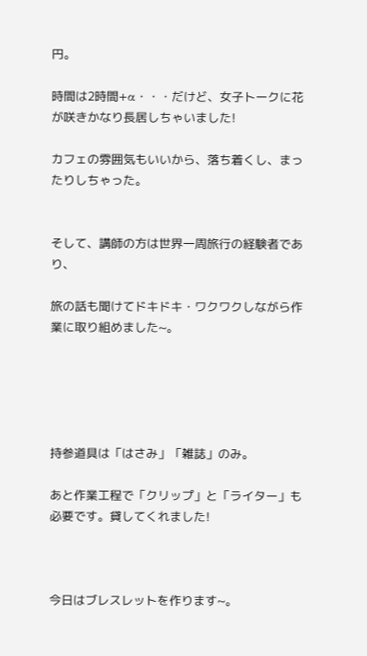円。

時間は2時間+α・・・だけど、女子トークに花が咲きかなり長居しちゃいました!

カフェの雰囲気もいいから、落ち着くし、まったりしちゃった。


そして、講師の方は世界一周旅行の経験者であり、

旅の話も聞けてドキドキ・ワクワクしながら作業に取り組めました~。





持参道具は「はさみ」「雑誌」のみ。

あと作業工程で「クリップ」と「ライター」も必要です。貸してくれました!



今日はブレスレットを作ります~。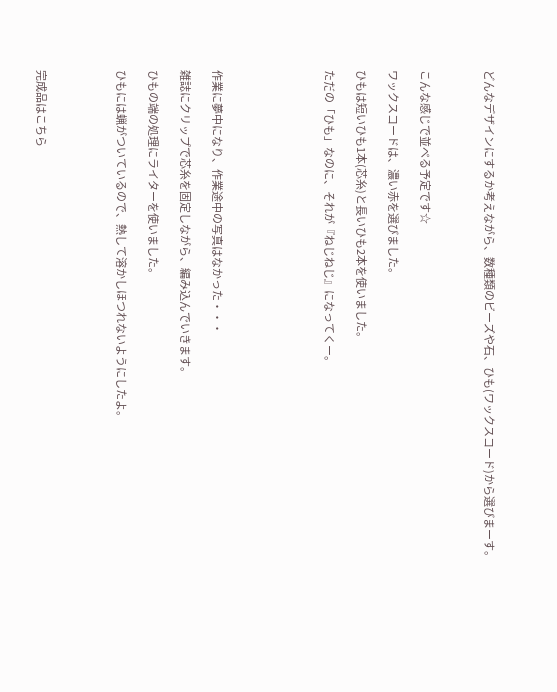どんなデザインにするか考えながら、数種類のビーズや石、ひも(ワックスコード)から選びまーす。



こんな感じで並べる予定です☆

ワックスコードは、濃い赤を選びました。

ひもは短いひも1本(芯糸)と長いひも2本を使いました。

ただの「ひも」なのに、それが『ねじねじ』になってくー。






作業に夢中になり、作業途中の写真はなかった・・・

雑誌にクリップで芯糸を固定しながら、編み込んでいきます。

ひもの端の処理にライターを使いました。

ひもには蝋がついているので、熱して溶かしほつれないようにしたよ。




完成品はこちら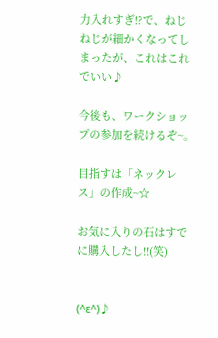力入れすぎ!?で、ねじねじが細かくなってしまったが、これはこれでいい♪

今後も、ワークショップの参加を続けるぞ~。

目指すは「ネックレス」の作成~☆

お気に入りの石はすでに購入したし!!(笑)


(^ε^)♪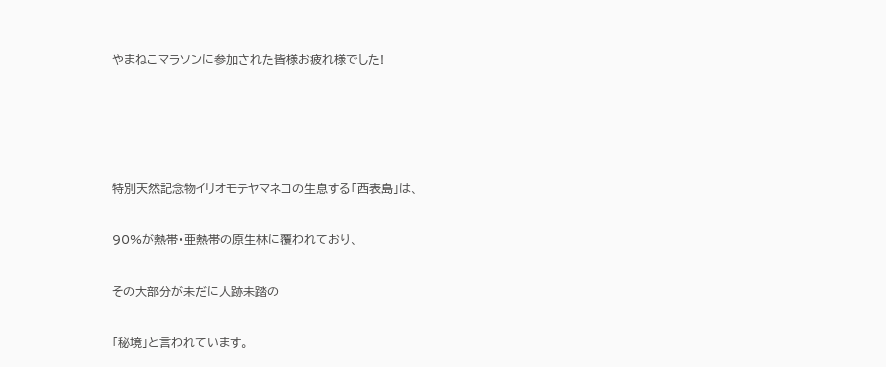やまねこマラソンに参加された皆様お疲れ様でした!




特別天然記念物イリオモテヤマネコの生息する「西表島」は、

90%が熱帯・亜熱帯の原生林に覆われており、

その大部分が未だに人跡未踏の

「秘境」と言われています。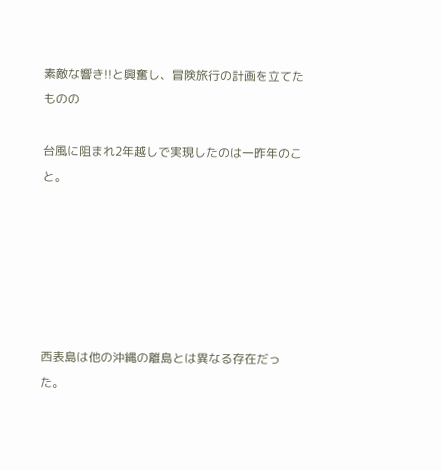素敵な響き!!と興奮し、冒険旅行の計画を立てたものの

台風に阻まれ2年越しで実現したのは一昨年のこと。






西表島は他の沖縄の離島とは異なる存在だった。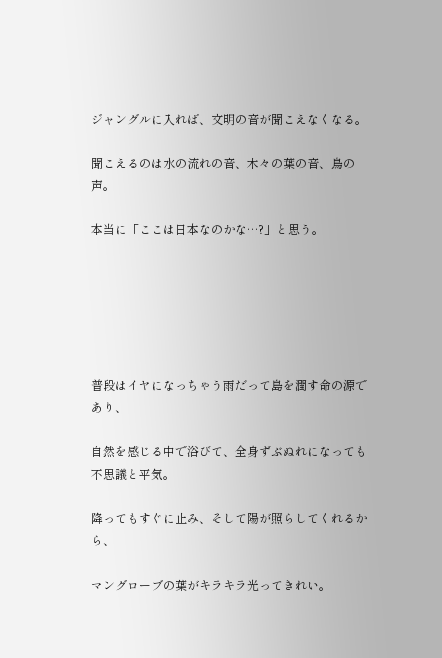ジャングルに入れば、文明の音が聞こえなくなる。

聞こえるのは水の流れの音、木々の葉の音、鳥の声。

本当に「ここは日本なのかな…?」と思う。






普段はイヤになっちゃう雨だって島を潤す命の源であり、

自然を感じる中で浴びて、全身ずぶぬれになっても不思議と平気。

降ってもすぐに止み、そして陽が照らしてくれるから、

マングローブの葉がキラキラ光ってきれい。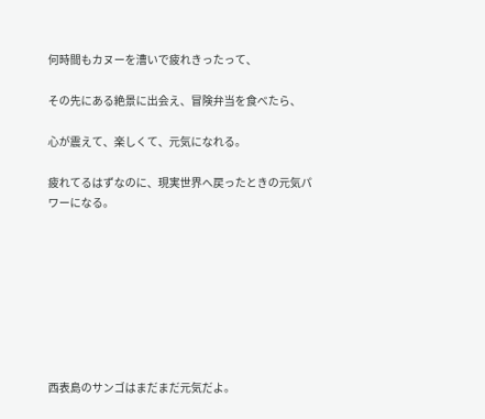何時間もカヌーを漕いで疲れきったって、

その先にある絶景に出会え、冒険弁当を食べたら、

心が震えて、楽しくて、元気になれる。

疲れてるはずなのに、現実世界へ戻ったときの元気パワーになる。








西表島のサンゴはまだまだ元気だよ。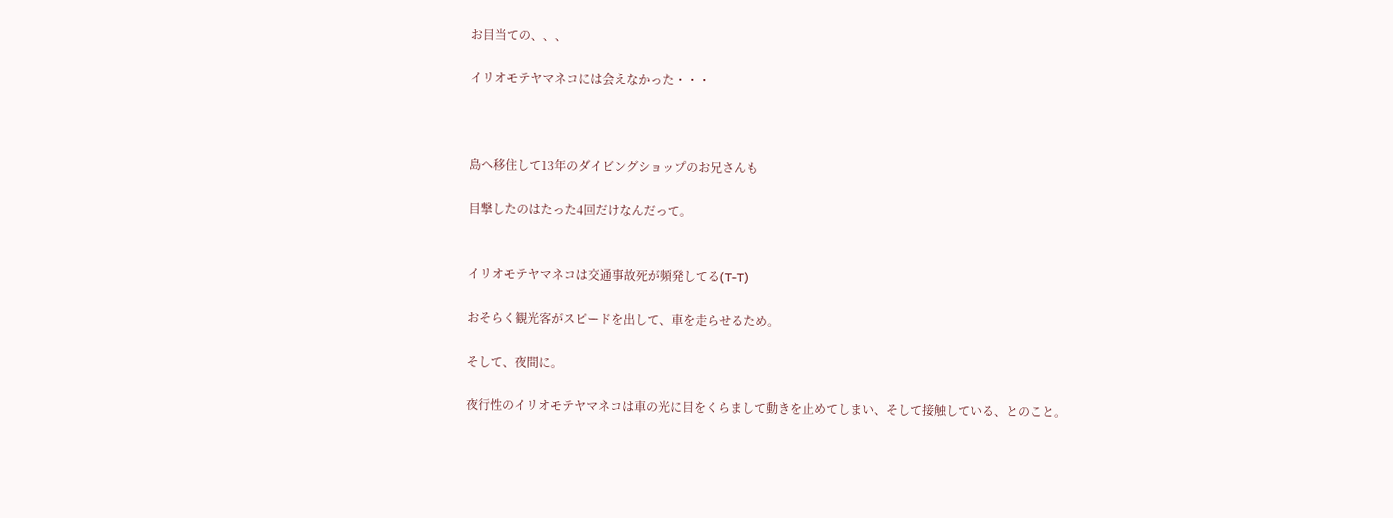お目当ての、、、

イリオモテヤマネコには会えなかった・・・



島へ移住して13年のダイビングショップのお兄さんも

目撃したのはたった4回だけなんだって。


イリオモテヤマネコは交通事故死が頻発してる(T-T)

おそらく観光客がスピードを出して、車を走らせるため。

そして、夜間に。

夜行性のイリオモテヤマネコは車の光に目をくらまして動きを止めてしまい、そして接触している、とのこと。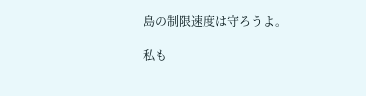島の制限速度は守ろうよ。

私も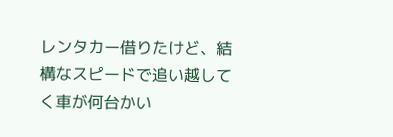レンタカー借りたけど、結構なスピードで追い越してく車が何台かい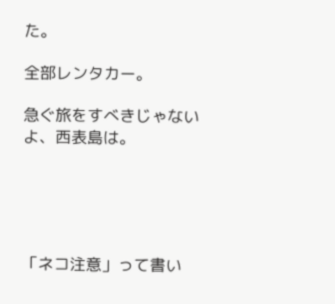た。

全部レンタカー。

急ぐ旅をすべきじゃないよ、西表島は。





「ネコ注意」って書い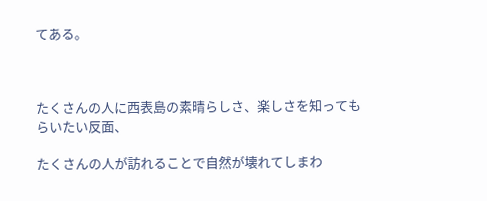てある。



たくさんの人に西表島の素晴らしさ、楽しさを知ってもらいたい反面、

たくさんの人が訪れることで自然が壊れてしまわ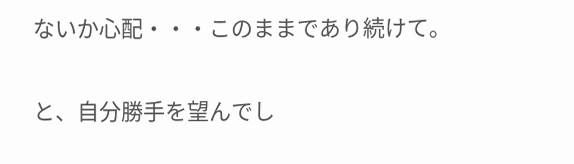ないか心配・・・このままであり続けて。

と、自分勝手を望んでし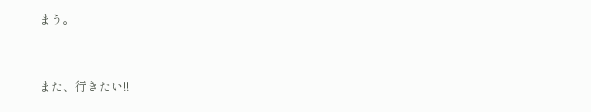まう。


また、行きたい!!